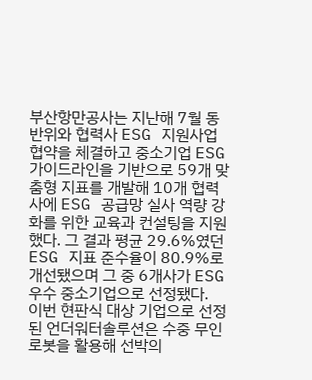부산항만공사는 지난해 7월 동반위와 협력사 ESG 지원사업 협약을 체결하고 중소기업 ESG 가이드라인을 기반으로 59개 맞춤형 지표를 개발해 10개 협력사에 ESG 공급망 실사 역량 강화를 위한 교육과 컨설팅을 지원했다. 그 결과 평균 29.6%였던 ESG 지표 준수율이 80.9%로 개선됐으며 그 중 6개사가 ESG 우수 중소기업으로 선정됐다.
이번 현판식 대상 기업으로 선정된 언더워터솔루션은 수중 무인로봇을 활용해 선박의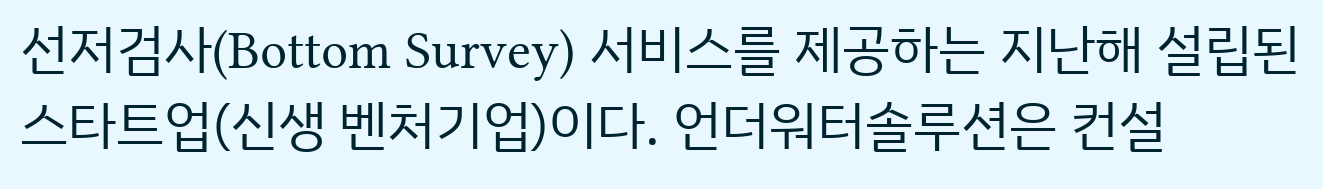선저검사(Bottom Survey) 서비스를 제공하는 지난해 설립된 스타트업(신생 벤처기업)이다. 언더워터솔루션은 컨설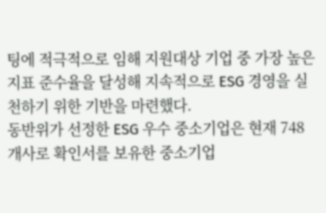팅에 적극적으로 임해 지원대상 기업 중 가장 높은 지표 준수율을 달성해 지속적으로 ESG 경영을 실천하기 위한 기반을 마련했다.
동반위가 선정한 ESG 우수 중소기업은 현재 748개사로 확인서를 보유한 중소기업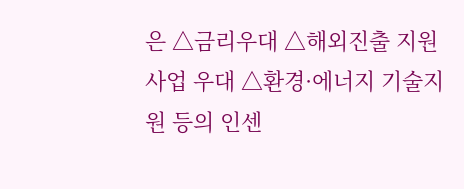은 △금리우대 △해외진출 지원사업 우대 △환경·에너지 기술지원 등의 인센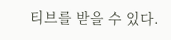티브를 받을 수 있다.